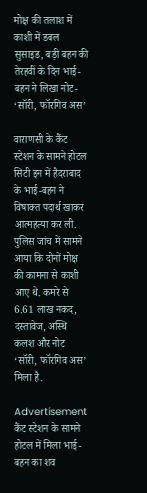मोक्ष की तलाश में काशी में डबल सुसाइड, बड़ी बहन की तेरहवीं के दिन भाई-बहन ने लिखा नोट- ‘सॉरी, फॉरगिव अस’

वाराणसी के कैंट स्टेशन के सामने होटल सिटी इन में हैदराबाद के भाई-बहन ने विषाक्त पदार्थ खाकर आत्महत्या कर ली. पुलिस जांच में सामने आया कि दोनों मोक्ष की कामना से काशी आए थे. कमरे से 6.61 लाख नकद, दस्तावेज, अस्थि कलश और नोट ‘सॉरी, फॉरगिव अस’ मिला है.

Advertisement
कैंट स्टेशन के सामने होटल में मिला भाई-बहन का शव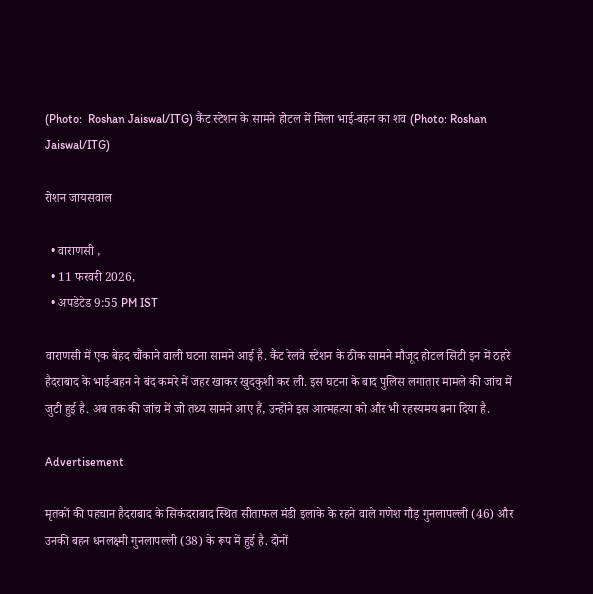(Photo:  Roshan Jaiswal/ITG) कैंट स्टेशन के सामने होटल में मिला भाई-बहन का शव (Photo: Roshan Jaiswal/ITG)

रोशन जायसवाल

  • वाराणसी ,
  • 11 फरवरी 2026,
  • अपडेटेड 9:55 PM IST

वाराणसी में एक बेहद चौंकाने वाली घटना सामने आई है. कैंट रेलवे स्टेशन के ठीक सामने मौजूद होटल सिटी इन में ठहरे हैदराबाद के भाई-बहन ने बंद कमरे में जहर खाकर खुदकुशी कर ली. इस घटना के बाद पुलिस लगातार मामले की जांच में जुटी हुई है. अब तक की जांच में जो तथ्य सामने आए हैं, उन्होंने इस आत्महत्या को और भी रहस्यमय बना दिया है.

Advertisement

मृतकों की पहचान हैदराबाद के सिकंदराबाद स्थित सीताफल मंडी इलाके के रहने वाले गणेश गौड़ गुनलापल्ली (46) और उनकी बहन धनलक्ष्मी गुनलापल्ली (38) के रूप में हुई है. दोनों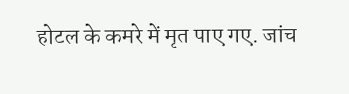होटल के कमरे में मृत पाए गए. जांच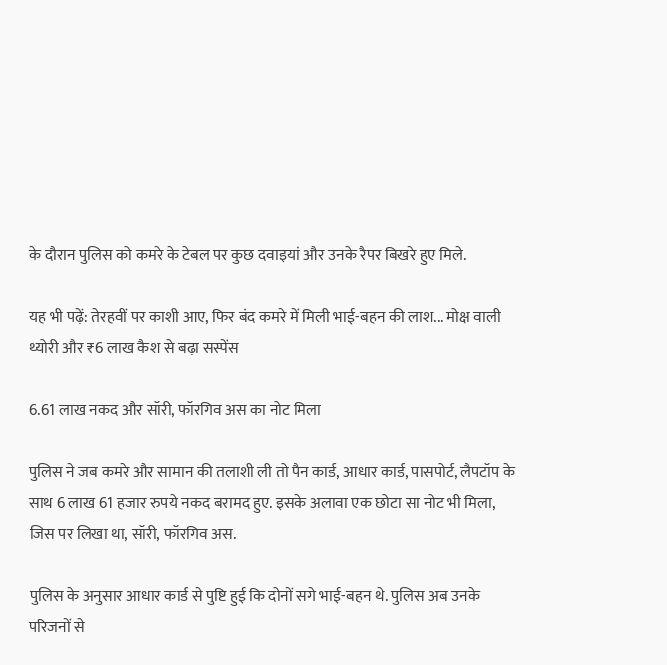के दौरान पुलिस को कमरे के टेबल पर कुछ दवाइयां और उनके रैपर बिखरे हुए मिले.

यह भी पढ़ें: तेरहवीं पर काशी आए, फिर बंद कमरे में मिली भाई-बहन की लाश... मोक्ष वाली थ्योरी और ₹6 लाख कैश से बढ़ा सस्पेंस

6.61 लाख नकद और सॉरी, फॉरगिव अस का नोट मिला

पुलिस ने जब कमरे और सामान की तलाशी ली तो पैन कार्ड, आधार कार्ड, पासपोर्ट, लैपटॉप के साथ 6 लाख 61 हजार रुपये नकद बरामद हुए. इसके अलावा एक छोटा सा नोट भी मिला, जिस पर लिखा था, सॉरी, फॉरगिव अस.

पुलिस के अनुसार आधार कार्ड से पुष्टि हुई कि दोनों सगे भाई-बहन थे. पुलिस अब उनके परिजनों से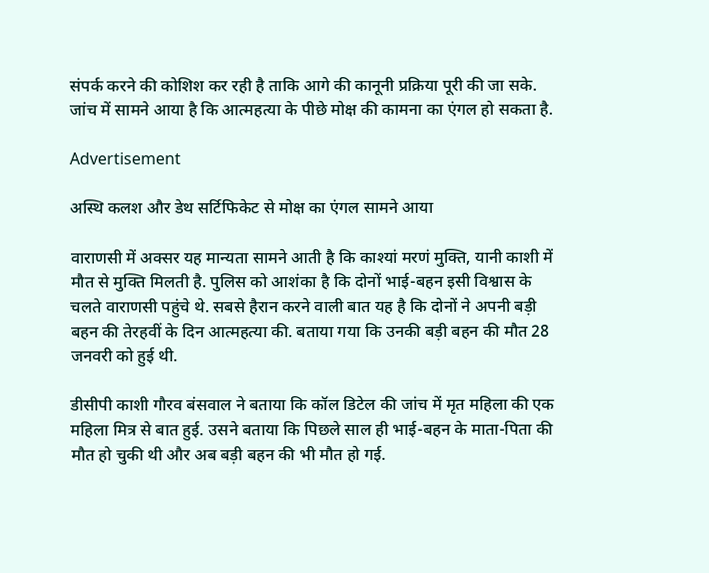संपर्क करने की कोशिश कर रही है ताकि आगे की कानूनी प्रक्रिया पूरी की जा सके. जांच में सामने आया है कि आत्महत्या के पीछे मोक्ष की कामना का एंगल हो सकता है.

Advertisement

अस्थि कलश और डेथ सर्टिफिकेट से मोक्ष का एंगल सामने आया

वाराणसी में अक्सर यह मान्यता सामने आती है कि काश्यां मरणं मुक्ति, यानी काशी में मौत से मुक्ति मिलती है. पुलिस को आशंका है कि दोनों भाई-बहन इसी विश्वास के चलते वाराणसी पहुंचे थे. सबसे हैरान करने वाली बात यह है कि दोनों ने अपनी बड़ी बहन की तेरहवीं के दिन आत्महत्या की. बताया गया कि उनकी बड़ी बहन की मौत 28 जनवरी को हुई थी.

डीसीपी काशी गौरव बंसवाल ने बताया कि कॉल डिटेल की जांच में मृत महिला की एक महिला मित्र से बात हुई. उसने बताया कि पिछले साल ही भाई-बहन के माता-पिता की मौत हो चुकी थी और अब बड़ी बहन की भी मौत हो गई.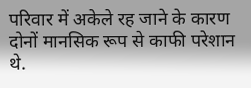परिवार में अकेले रह जाने के कारण दोनों मानसिक रूप से काफी परेशान थे.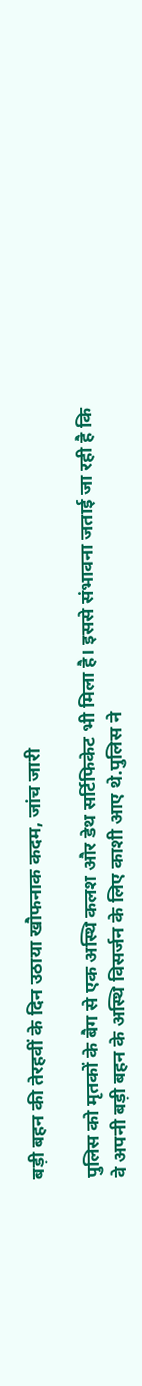बड़ी बहन की तेरहवीं के दिन उठाया खौफनाक कदम, जांच जारी

पुलिस को मृतकों के बैग से एक अस्थि कलश और डेथ सर्टिफिकेट भी मिला है। इससे संभावना जताई जा रही है कि वे अपनी बड़ी बहन के अस्थि विसर्जन के लिए काशी आए थे.पुलिस ने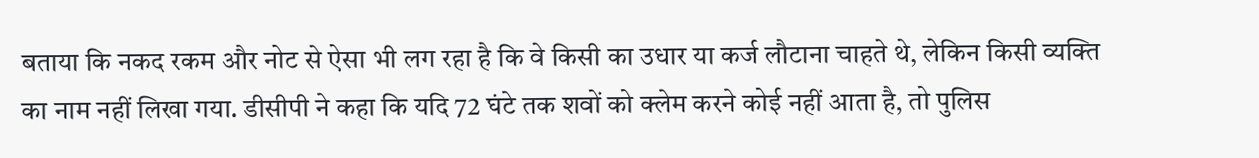बताया कि नकद रकम और नोट से ऐसा भी लग रहा है कि वे किसी का उधार या कर्ज लौटाना चाहते थे, लेकिन किसी व्यक्ति का नाम नहीं लिखा गया. डीसीपी ने कहा कि यदि 72 घंटे तक शवों को क्लेम करने कोई नहीं आता है, तो पुलिस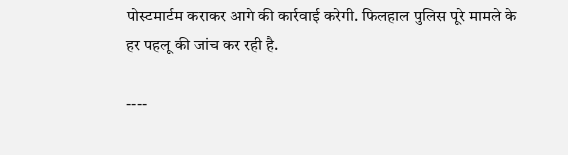पोस्टमार्टम कराकर आगे की कार्रवाई करेगी. फिलहाल पुलिस पूरे मामले के हर पहलू की जांच कर रही है.

----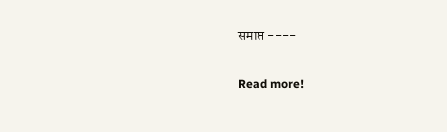समाप्त ----

Read more!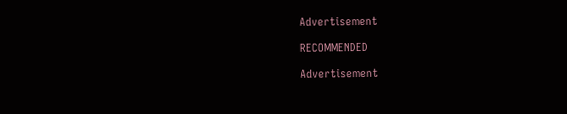Advertisement

RECOMMENDED

Advertisement